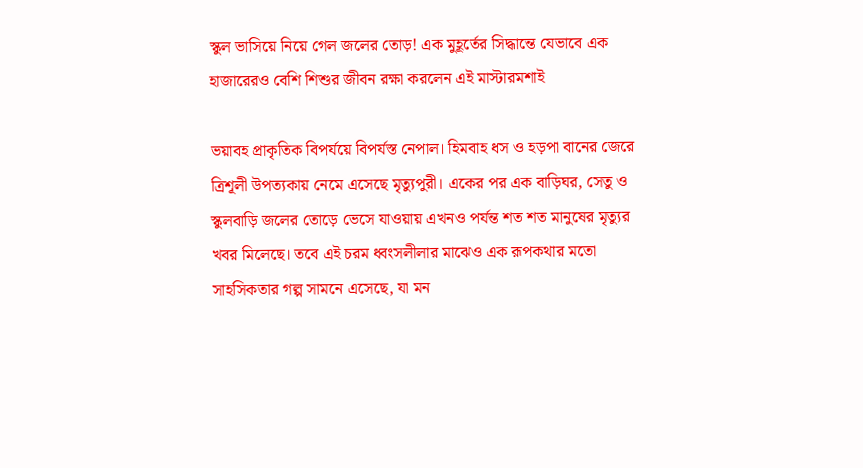স্কুল ভাসিয়ে নিয়ে গেল জলের তোড়! এক মুহূর্তের সিদ্ধান্তে যেভাবে এক হাজারেরও বেশি শিশুর জীবন রক্ষা করলেন এই মাস্টারমশাই

ভয়াবহ প্রাকৃতিক বিপর্যয়ে বিপর্যস্ত নেপাল। হিমবাহ ধস ও হড়পা বানের জেরে ত্রিশূলী উপত্যকায় নেমে এসেছে মৃত্যুপুরী। একের পর এক বাড়িঘর, সেতু ও স্কুলবাড়ি জলের তোড়ে ভেসে যাওয়ায় এখনও পর্যন্ত শত শত মানুষের মৃত্যুর খবর মিলেছে। তবে এই চরম ধ্বংসলীলার মাঝেও এক রূপকথার মতো সাহসিকতার গল্প সামনে এসেছে, যা মন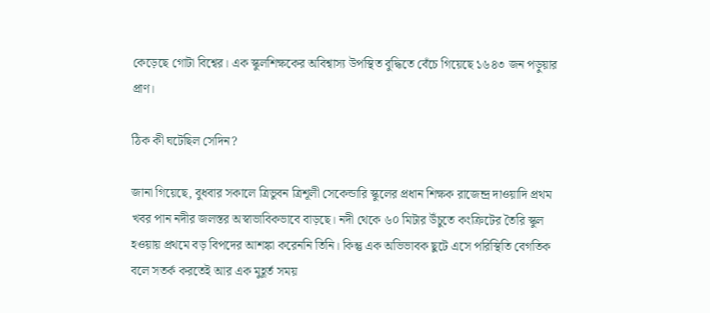কেড়েছে গোটা বিশ্বের। এক স্কুলশিক্ষকের অবিশ্বাস্য উপস্থিত বুদ্ধিতে বেঁচে গিয়েছে ১৬৪৩ জন পড়ুয়ার প্রাণ।

ঠিক কী ঘটেছিল সেদিন?

জানা গিয়েছে, বুধবার সকালে ত্রিভুবন ত্রিশূলী সেকেন্ডারি স্কুলের প্রধান শিক্ষক রাজেন্দ্র দাওয়াদি প্রথম খবর পান নদীর জলস্তর অস্বাভাবিকভাবে বাড়ছে। নদী থেকে ৬০ মিটার উঁচুতে কংক্রিটের তৈরি স্কুল হওয়ায় প্রথমে বড় বিপদের আশঙ্কা করেননি তিনি। কিন্তু এক অভিভাবক ছুটে এসে পরিস্থিতি বেগতিক বলে সতর্ক করতেই আর এক মুহূর্ত সময়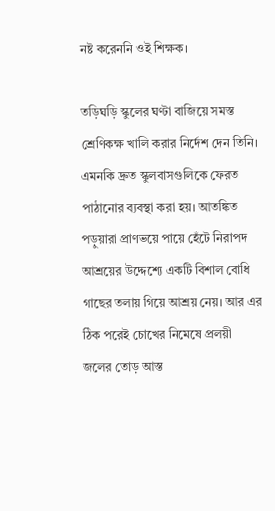নষ্ট করেননি ওই শিক্ষক।

তড়িঘড়ি স্কুলের ঘণ্টা বাজিয়ে সমস্ত শ্রেণিকক্ষ খালি করার নির্দেশ দেন তিনি। এমনকি দ্রুত স্কুলবাসগুলিকে ফেরত পাঠানোর ব্যবস্থা করা হয়। আতঙ্কিত পড়ুয়ারা প্রাণভয়ে পায়ে হেঁটে নিরাপদ আশ্রয়ের উদ্দেশ্যে একটি বিশাল বোধি গাছের তলায় গিয়ে আশ্রয় নেয়। আর এর ঠিক পরেই চোখের নিমেষে প্রলয়ী জলের তোড় আস্ত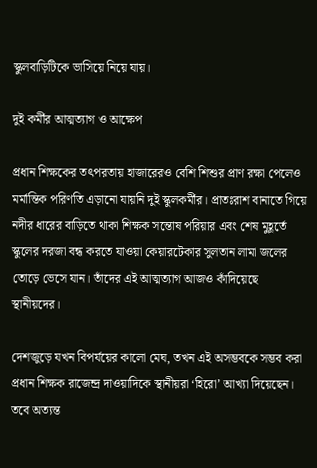স্কুলবাড়িটিকে ভাসিয়ে নিয়ে যায়।

দুই কর্মীর আত্মত্যাগ ও আক্ষেপ

প্রধান শিক্ষকের তৎপরতায় হাজারেরও বেশি শিশুর প্রাণ রক্ষা পেলেও মর্মান্তিক পরিণতি এড়ানো যায়নি দুই স্কুলকর্মীর। প্রাতঃরাশ বানাতে গিয়ে নদীর ধারের বাড়িতে থাকা শিক্ষক সন্তোষ পরিয়ার এবং শেষ মুহূর্তে স্কুলের দরজা বন্ধ করতে যাওয়া কেয়ারটেকার সুলতান লামা জলের তোড়ে ভেসে যান। তাঁদের এই আত্মত্যাগ আজও কাঁদিয়েছে স্থানীয়দের।

দেশজুড়ে যখন বিপর্যয়ের কালো মেঘ, তখন এই অসম্ভবকে সম্ভব করা প্রধান শিক্ষক রাজেন্দ্র দাওয়াদিকে স্থানীয়রা ‘হিরো’ আখ্যা দিয়েছেন। তবে অত্যন্ত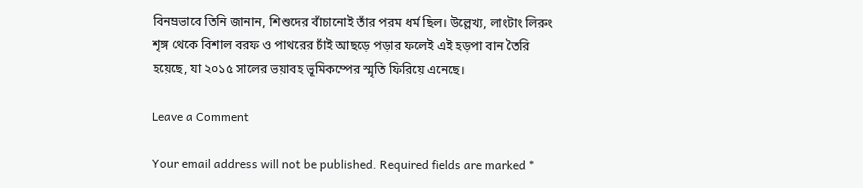বিনম্রভাবে তিনি জানান, শিশুদের বাঁচানোই তাঁর পরম ধর্ম ছিল। উল্লেখ্য, লাংটাং লিরুং শৃঙ্গ থেকে বিশাল বরফ ও পাথরের চাঁই আছড়ে পড়ার ফলেই এই হড়পা বান তৈরি হয়েছে, যা ২০১৫ সালের ভয়াবহ ভূমিকম্পের স্মৃতি ফিরিয়ে এনেছে।

Leave a Comment

Your email address will not be published. Required fields are marked *